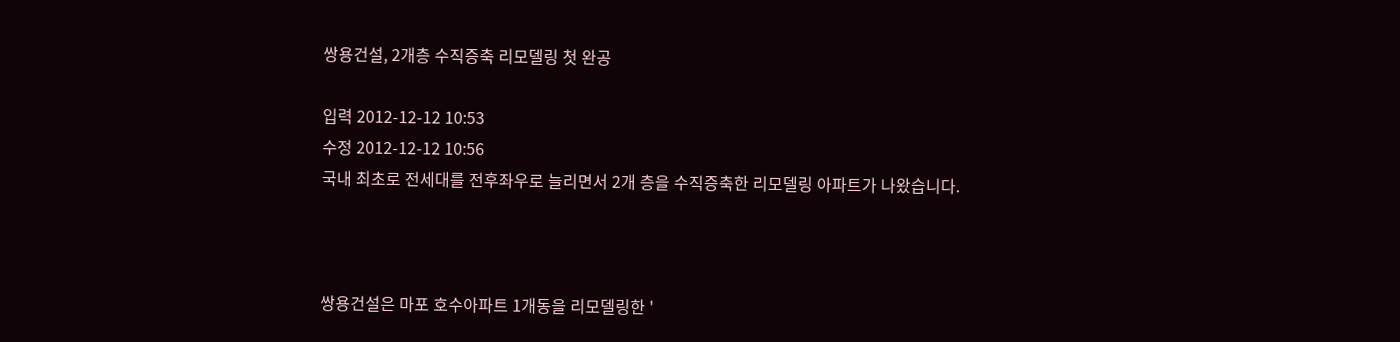쌍용건설, 2개층 수직증축 리모델링 첫 완공

입력 2012-12-12 10:53
수정 2012-12-12 10:56
국내 최초로 전세대를 전후좌우로 늘리면서 2개 층을 수직증축한 리모델링 아파트가 나왔습니다.



쌍용건설은 마포 호수아파트 1개동을 리모델링한 '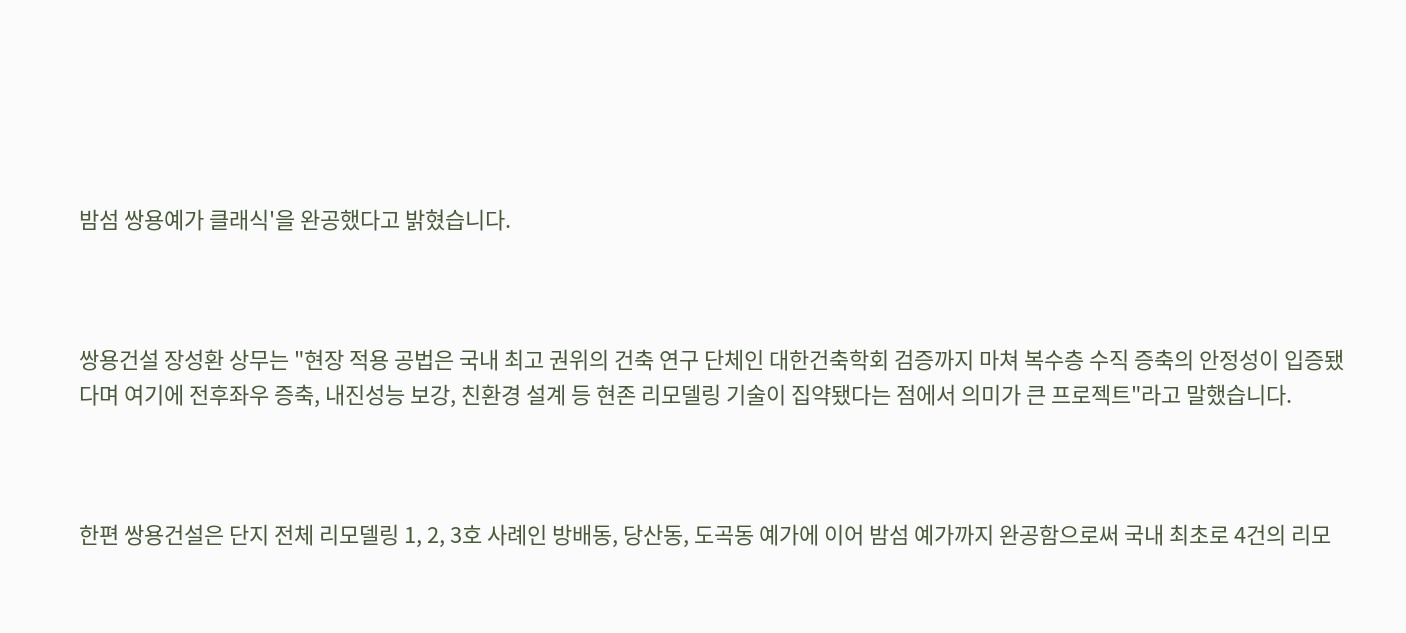밤섬 쌍용예가 클래식'을 완공했다고 밝혔습니다.



쌍용건설 장성환 상무는 "현장 적용 공법은 국내 최고 권위의 건축 연구 단체인 대한건축학회 검증까지 마쳐 복수층 수직 증축의 안정성이 입증됐다며 여기에 전후좌우 증축, 내진성능 보강, 친환경 설계 등 현존 리모델링 기술이 집약됐다는 점에서 의미가 큰 프로젝트"라고 말했습니다.



한편 쌍용건설은 단지 전체 리모델링 1, 2, 3호 사례인 방배동, 당산동, 도곡동 예가에 이어 밤섬 예가까지 완공함으로써 국내 최초로 4건의 리모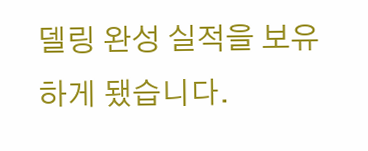델링 완성 실적을 보유하게 됐습니다.